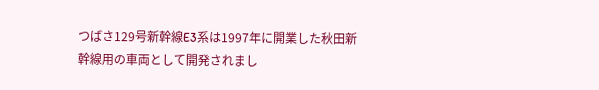つばさ129号新幹線E3系は1997年に開業した秋田新幹線用の車両として開発されまし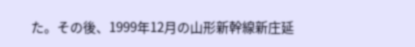た。その後、1999年12月の山形新幹線新庄延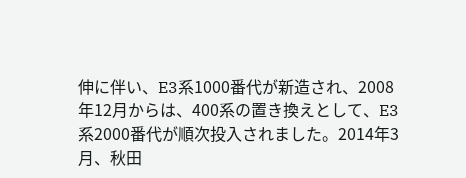伸に伴い、E3系1000番代が新造され、2008年12月からは、400系の置き換えとして、E3系2000番代が順次投入されました。2014年3月、秋田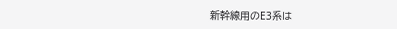新幹線用のE3系は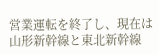営業運転を終了し、現在は山形新幹線と東北新幹線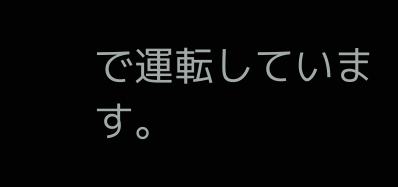で運転しています。